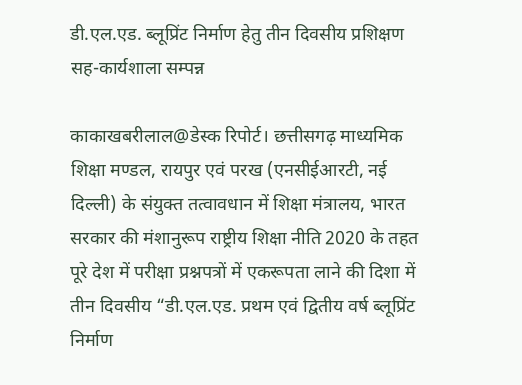डी.एल.एड. ब्लूप्रिंट निर्माण हेतु तीन दिवसीय प्रशिक्षण सह-कार्यशाला सम्पन्न

काकाखबरीलाल@डेस्क रिपोर्ट। छत्तीसगढ़ माध्यमिक शिक्षा मण्डल, रायपुर एवं परख (एनसीईआरटी, नई दिल्ली) के संयुक्त तत्वावधान में शिक्षा मंत्रालय, भारत सरकार की मंशानुरूप राष्ट्रीय शिक्षा नीति 2020 के तहत पूरे देश में परीक्षा प्रश्नपत्रों में एकरूपता लाने की दिशा में तीन दिवसीय “डी.एल.एड. प्रथम एवं द्वितीय वर्ष ब्लूप्रिंट निर्माण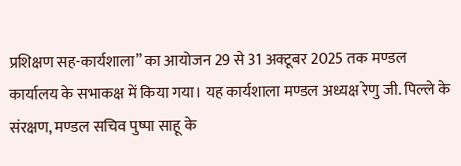प्रशिक्षण सह-कार्यशाला” का आयोजन 29 से 31 अक्टूबर 2025 तक मण्डल कार्यालय के सभाकक्ष में किया गया। यह कार्यशाला मण्डल अध्यक्ष रेणु जी. पिल्ले के संरक्षण, मण्डल सचिव पुष्पा साहू के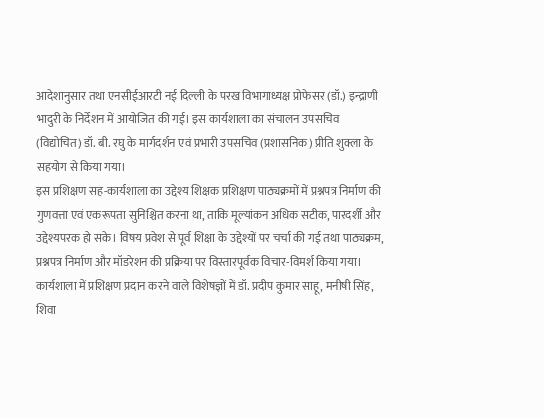आदेशानुसार तथा एनसीईआरटी नई दिल्ली के परख विभागाध्यक्ष प्रोफेसर (डॉ.) इन्द्राणी भादुरी के निर्देशन में आयोजित की गई। इस कार्यशाला का संचालन उपसचिव (विद्योचित) डॉ. बी. रघु के मार्गदर्शन एवं प्रभारी उपसचिव (प्रशासनिक) प्रीति शुक्ला के सहयोग से किया गया।
इस प्रशिक्षण सह-कार्यशाला का उद्देश्य शिक्षक प्रशिक्षण पाठ्यक्रमों में प्रश्नपत्र निर्माण की गुणवत्ता एवं एकरूपता सुनिश्चित करना था, ताकि मूल्यांकन अधिक सटीक, पारदर्शी और उद्देश्यपरक हो सके। विषय प्रवेश से पूर्व शिक्षा के उद्देश्यों पर चर्चा की गई तथा पाठ्यक्रम, प्रश्नपत्र निर्माण और मॉडरेशन की प्रक्रिया पर विस्तारपूर्वक विचार-विमर्श किया गया।
कार्यशाला में प्रशिक्षण प्रदान करने वाले विशेषज्ञों में डॉ. प्रदीप कुमार साहू, मनीषी सिंह, शिवा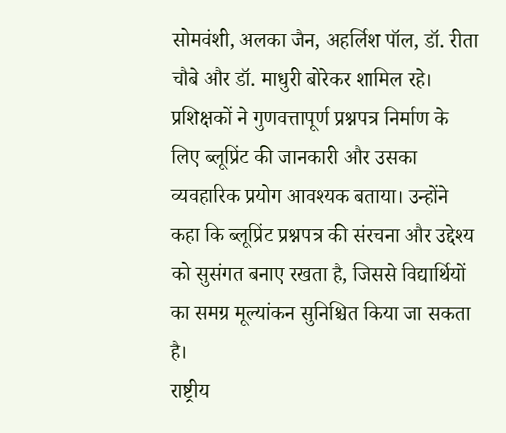सोमवंशी, अलका जैन, अहर्लिश पॉल, डॉ. रीता चौबे और डॉ. माधुरी बोरेकर शामिल रहे। प्रशिक्षकों ने गुणवत्तापूर्ण प्रश्नपत्र निर्माण के लिए ब्लूप्रिंट की जानकारी और उसका व्यवहारिक प्रयोग आवश्यक बताया। उन्होंने कहा कि ब्लूप्रिंट प्रश्नपत्र की संरचना और उद्देश्य को सुसंगत बनाए रखता है, जिससे विद्यार्थियों का समग्र मूल्यांकन सुनिश्चित किया जा सकता है।
राष्ट्रीय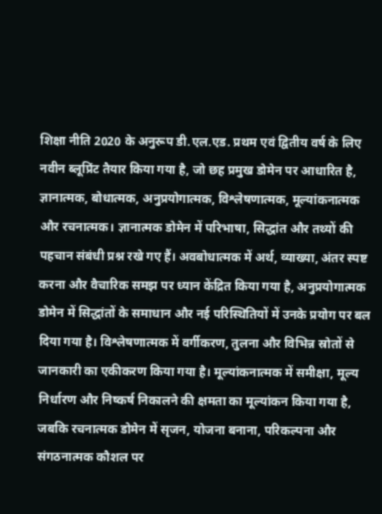शिक्षा नीति 2020 के अनुरूप डी.एल.एड. प्रथम एवं द्वितीय वर्ष के लिए नवीन ब्लूप्रिंट तैयार किया गया है, जो छह प्रमुख डोमेन पर आधारित है, ज्ञानात्मक, बोधात्मक, अनुप्रयोगात्मक, विश्लेषणात्मक, मूल्यांकनात्मक और रचनात्मक। ज्ञानात्मक डोमेन में परिभाषा, सिद्धांत और तथ्यों की पहचान संबंधी प्रश्न रखे गए हैं। अवबोधात्मक में अर्थ, व्याख्या, अंतर स्पष्ट करना और वैचारिक समझ पर ध्यान केंद्रित किया गया है, अनुप्रयोगात्मक डोमेन में सिद्धांतों के समाधान और नई परिस्थितियों में उनके प्रयोग पर बल दिया गया है। विश्लेषणात्मक में वर्गीकरण, तुलना और विभिन्न स्रोतों से जानकारी का एकीकरण किया गया है। मूल्यांकनात्मक में समीक्षा, मूल्य निर्धारण और निष्कर्ष निकालने की क्षमता का मूल्यांकन किया गया है, जबकि रचनात्मक डोमेन में सृजन, योजना बनाना, परिकल्पना और संगठनात्मक कौशल पर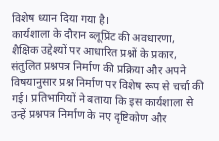विशेष ध्यान दिया गया है।
कार्यशाला के दौरान ब्लूप्रिंट की अवधारणा, शैक्षिक उद्देश्यों पर आधारित प्रश्नों के प्रकार, संतुलित प्रश्नपत्र निर्माण की प्रक्रिया और अपने विषयानुसार प्रश्न निर्माण पर विशेष रूप से चर्चा की गई। प्रतिभागियों ने बताया कि इस कार्यशाला से उन्हें प्रश्नपत्र निर्माण के नए दृष्टिकोण और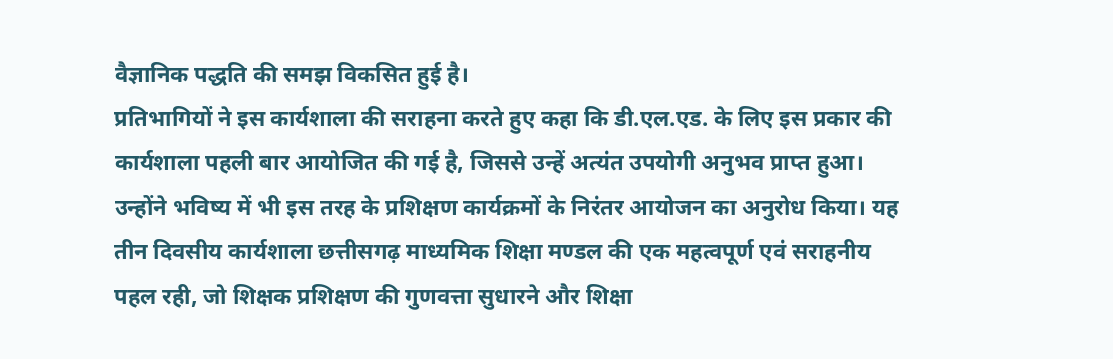वैज्ञानिक पद्धति की समझ विकसित हुई है।
प्रतिभागियों ने इस कार्यशाला की सराहना करते हुए कहा कि डी.एल.एड. के लिए इस प्रकार की कार्यशाला पहली बार आयोजित की गई है, जिससे उन्हें अत्यंत उपयोगी अनुभव प्राप्त हुआ। उन्होंने भविष्य में भी इस तरह के प्रशिक्षण कार्यक्रमों के निरंतर आयोजन का अनुरोध किया। यह तीन दिवसीय कार्यशाला छत्तीसगढ़ माध्यमिक शिक्षा मण्डल की एक महत्वपूर्ण एवं सराहनीय पहल रही, जो शिक्षक प्रशिक्षण की गुणवत्ता सुधारने और शिक्षा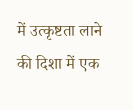में उत्कृष्टता लाने की दिशा में एक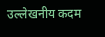उल्लेखनीय कदम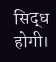सिद्ध होगी।